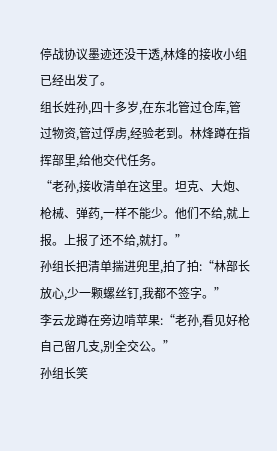停战协议墨迹还没干透,林烽的接收小组已经出发了。
组长姓孙,四十多岁,在东北管过仓库,管过物资,管过俘虏,经验老到。林烽蹲在指挥部里,给他交代任务。
“老孙,接收清单在这里。坦克、大炮、枪械、弹药,一样不能少。他们不给,就上报。上报了还不给,就打。”
孙组长把清单揣进兜里,拍了拍:“林部长放心,少一颗螺丝钉,我都不签字。”
李云龙蹲在旁边啃苹果:“老孙,看见好枪自己留几支,别全交公。”
孙组长笑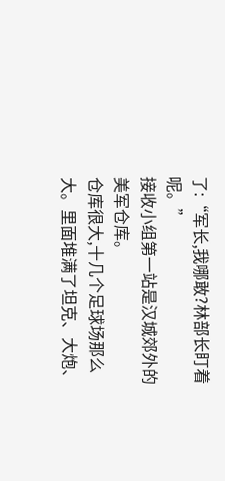了:“军长,我哪敢?林部长盯着呢。”
接收小组第一站是汉城郊外的美军仓库。
仓库很大,十几个足球场那么大。里面堆满了坦克、大炮、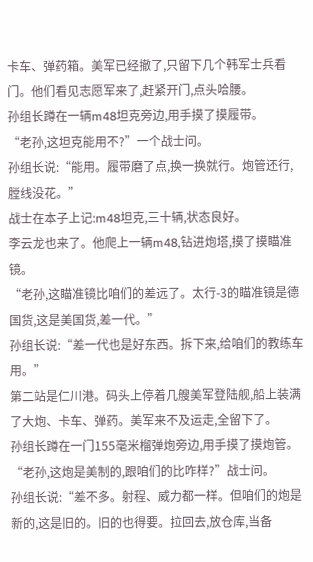卡车、弹药箱。美军已经撤了,只留下几个韩军士兵看门。他们看见志愿军来了,赶紧开门,点头哈腰。
孙组长蹲在一辆m48坦克旁边,用手摸了摸履带。
“老孙,这坦克能用不?”一个战士问。
孙组长说:“能用。履带磨了点,换一换就行。炮管还行,膛线没花。”
战士在本子上记:m48坦克,三十辆,状态良好。
李云龙也来了。他爬上一辆m48,钻进炮塔,摸了摸瞄准镜。
“老孙,这瞄准镜比咱们的差远了。太行-3的瞄准镜是德国货,这是美国货,差一代。”
孙组长说:“差一代也是好东西。拆下来,给咱们的教练车用。”
第二站是仁川港。码头上停着几艘美军登陆舰,船上装满了大炮、卡车、弹药。美军来不及运走,全留下了。
孙组长蹲在一门155毫米榴弹炮旁边,用手摸了摸炮管。
“老孙,这炮是美制的,跟咱们的比咋样?”战士问。
孙组长说:“差不多。射程、威力都一样。但咱们的炮是新的,这是旧的。旧的也得要。拉回去,放仓库,当备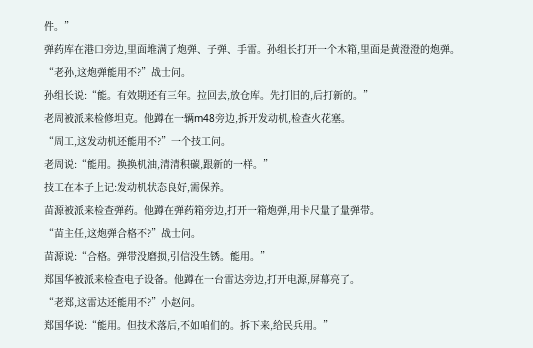件。”
弹药库在港口旁边,里面堆满了炮弹、子弹、手雷。孙组长打开一个木箱,里面是黄澄澄的炮弹。
“老孙,这炮弹能用不?”战士问。
孙组长说:“能。有效期还有三年。拉回去,放仓库。先打旧的,后打新的。”
老周被派来检修坦克。他蹲在一辆m48旁边,拆开发动机,检查火花塞。
“周工,这发动机还能用不?”一个技工问。
老周说:“能用。换换机油,清清积碳,跟新的一样。”
技工在本子上记:发动机状态良好,需保养。
苗源被派来检查弹药。他蹲在弹药箱旁边,打开一箱炮弹,用卡尺量了量弹带。
“苗主任,这炮弹合格不?”战士问。
苗源说:“合格。弹带没磨损,引信没生锈。能用。”
郑国华被派来检查电子设备。他蹲在一台雷达旁边,打开电源,屏幕亮了。
“老郑,这雷达还能用不?”小赵问。
郑国华说:“能用。但技术落后,不如咱们的。拆下来,给民兵用。”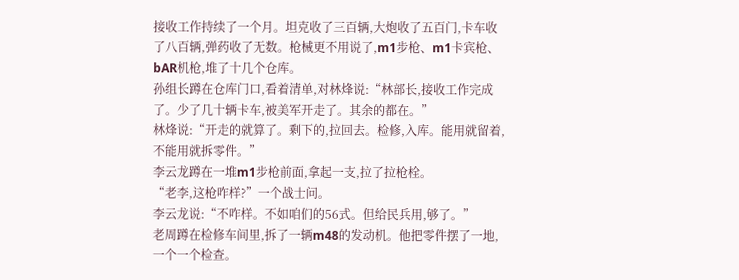接收工作持续了一个月。坦克收了三百辆,大炮收了五百门,卡车收了八百辆,弹药收了无数。枪械更不用说了,m1步枪、m1卡宾枪、bAR机枪,堆了十几个仓库。
孙组长蹲在仓库门口,看着清单,对林烽说:“林部长,接收工作完成了。少了几十辆卡车,被美军开走了。其余的都在。”
林烽说:“开走的就算了。剩下的,拉回去。检修,入库。能用就留着,不能用就拆零件。”
李云龙蹲在一堆m1步枪前面,拿起一支,拉了拉枪栓。
“老李,这枪咋样?”一个战士问。
李云龙说:“不咋样。不如咱们的56式。但给民兵用,够了。”
老周蹲在检修车间里,拆了一辆m48的发动机。他把零件摆了一地,一个一个检查。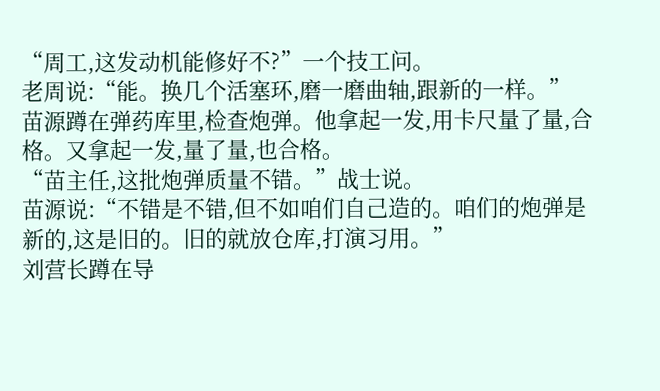“周工,这发动机能修好不?”一个技工问。
老周说:“能。换几个活塞环,磨一磨曲轴,跟新的一样。”
苗源蹲在弹药库里,检查炮弹。他拿起一发,用卡尺量了量,合格。又拿起一发,量了量,也合格。
“苗主任,这批炮弹质量不错。”战士说。
苗源说:“不错是不错,但不如咱们自己造的。咱们的炮弹是新的,这是旧的。旧的就放仓库,打演习用。”
刘营长蹲在导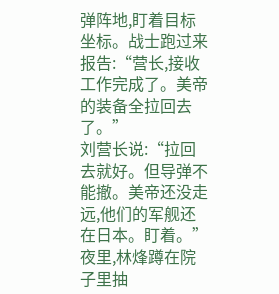弹阵地,盯着目标坐标。战士跑过来报告:“营长,接收工作完成了。美帝的装备全拉回去了。”
刘营长说:“拉回去就好。但导弹不能撤。美帝还没走远,他们的军舰还在日本。盯着。”
夜里,林烽蹲在院子里抽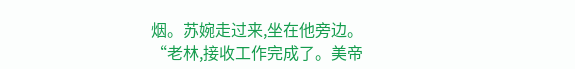烟。苏婉走过来,坐在他旁边。
“老林,接收工作完成了。美帝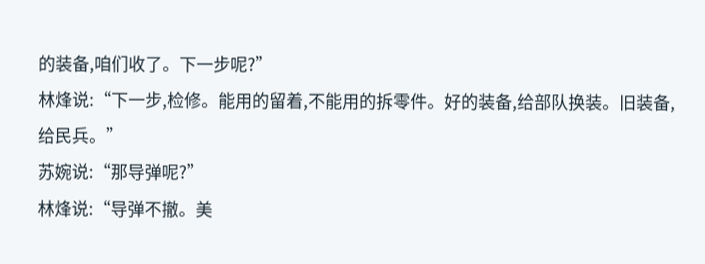的装备,咱们收了。下一步呢?”
林烽说:“下一步,检修。能用的留着,不能用的拆零件。好的装备,给部队换装。旧装备,给民兵。”
苏婉说:“那导弹呢?”
林烽说:“导弹不撤。美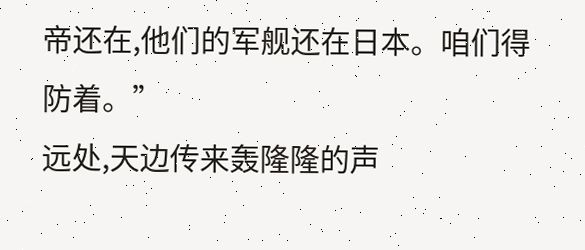帝还在,他们的军舰还在日本。咱们得防着。”
远处,天边传来轰隆隆的声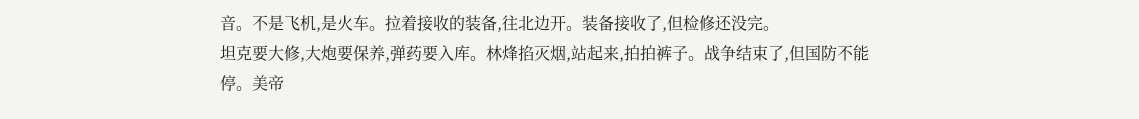音。不是飞机,是火车。拉着接收的装备,往北边开。装备接收了,但检修还没完。
坦克要大修,大炮要保养,弹药要入库。林烽掐灭烟,站起来,拍拍裤子。战争结束了,但国防不能停。美帝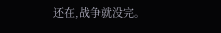还在,战争就没完。